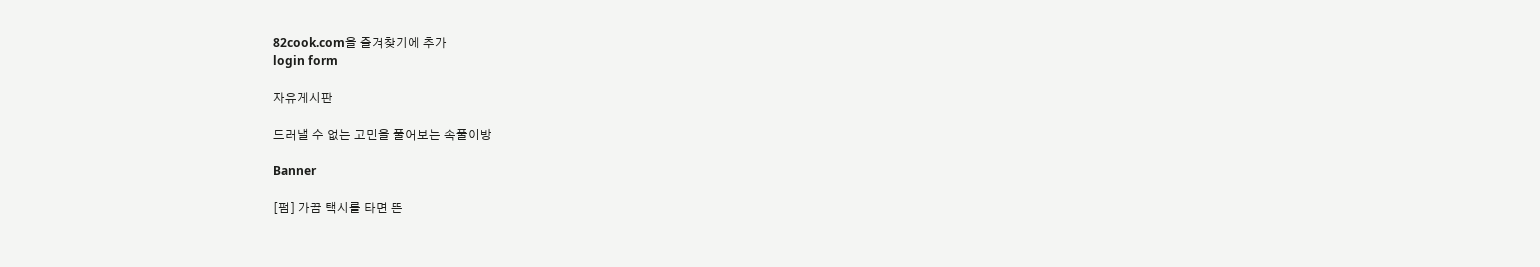82cook.com을 즐겨찾기에 추가
login form

자유게시판

드러낼 수 없는 고민을 풀어보는 속풀이방

Banner

[펌] 가끔 택시를 타면 뜬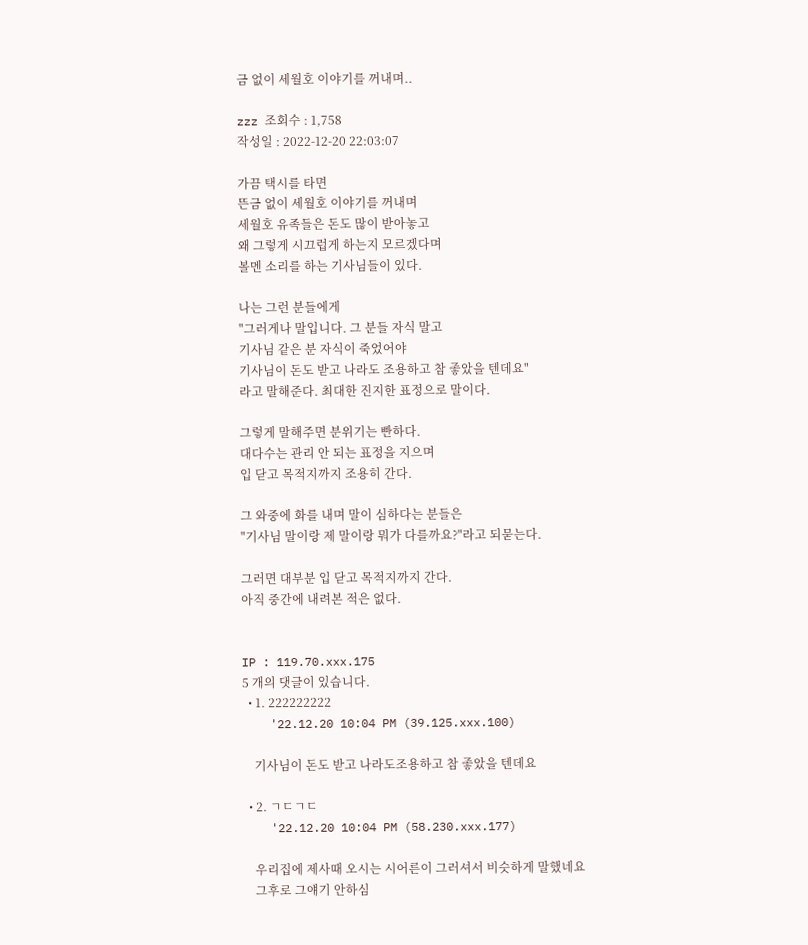금 없이 세월호 이야기를 꺼내며..

zzz 조회수 : 1,758
작성일 : 2022-12-20 22:03:07

가끔 택시를 타면
뜬금 없이 세월호 이야기를 꺼내며
세월호 유족들은 돈도 많이 받아놓고
왜 그렇게 시끄럽게 하는지 모르겠다며
볼멘 소리를 하는 기사님들이 있다.

나는 그런 분들에게
"그러게나 말입니다. 그 분들 자식 말고
기사님 같은 분 자식이 죽었어야
기사님이 돈도 받고 나라도 조용하고 참 좋았을 텐데요"
라고 말해준다. 최대한 진지한 표정으로 말이다.

그렇게 말해주면 분위기는 빤하다.
대다수는 관리 안 되는 표정을 지으며
입 닫고 목적지까지 조용히 간다.

그 와중에 화를 내며 말이 심하다는 분들은
"기사님 말이랑 제 말이랑 뭐가 다를까요?"라고 되묻는다.

그러면 대부분 입 닫고 목적지까지 간다.
아직 중간에 내려본 적은 없다.


IP : 119.70.xxx.175
5 개의 댓글이 있습니다.
  • 1. 222222222
    '22.12.20 10:04 PM (39.125.xxx.100)

    기사님이 돈도 받고 나라도조용하고 참 좋았을 텐데요

  • 2. ㄱㄷㄱㄷ
    '22.12.20 10:04 PM (58.230.xxx.177)

    우리집에 제사때 오시는 시어른이 그러셔서 비슷하게 말했네요
    그후로 그얘기 안하심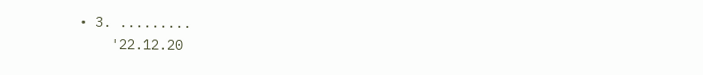• 3. .........
    '22.12.20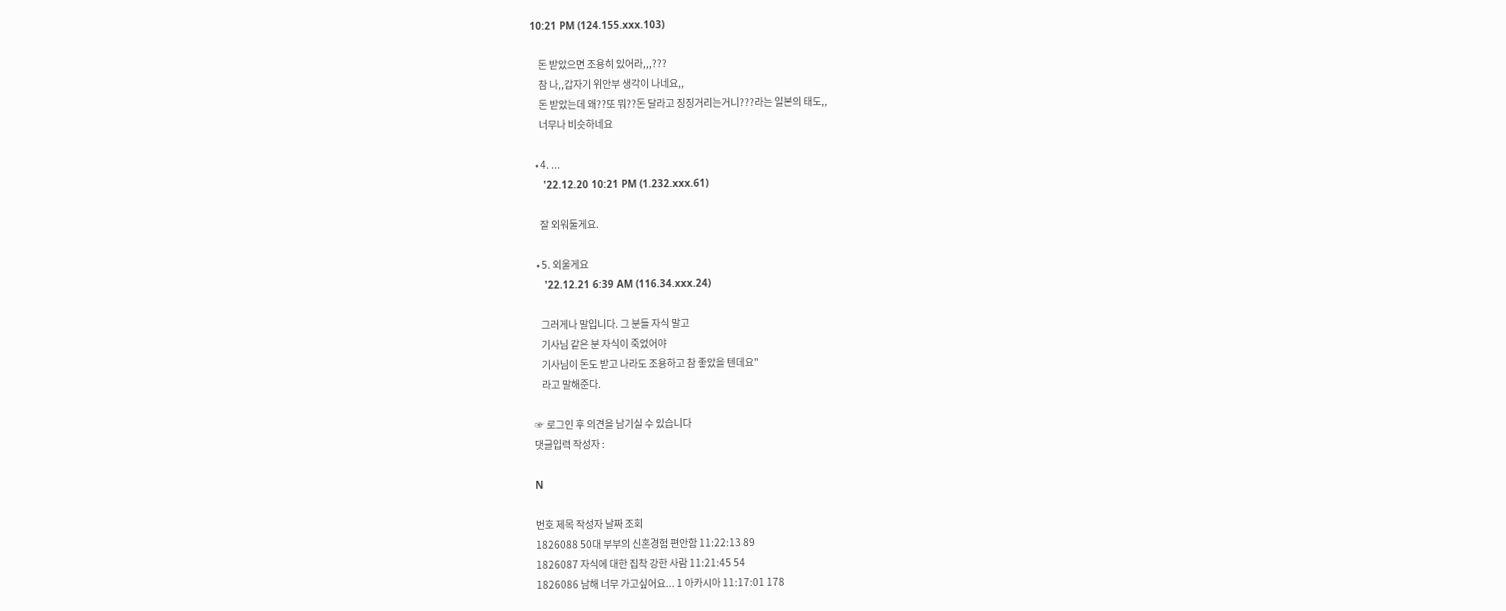10:21 PM (124.155.xxx.103)

    돈 받았으면 조용히 있어라,,,???
    참 나,,갑자기 위안부 생각이 나네요,,
    돈 받았는데 왜??또 뭐??돈 달라고 징징거리는거니???라는 일본의 태도,,
    너무나 비슷하네요

  • 4. ...
    '22.12.20 10:21 PM (1.232.xxx.61)

    잘 외워둘게요.

  • 5. 외울게요
    '22.12.21 6:39 AM (116.34.xxx.24)

    그러게나 말입니다. 그 분들 자식 말고
    기사님 같은 분 자식이 죽었어야
    기사님이 돈도 받고 나라도 조용하고 참 좋았을 텐데요"
    라고 말해준다.

☞ 로그인 후 의견을 남기실 수 있습니다
댓글입력 작성자 :

N

번호 제목 작성자 날짜 조회
1826088 50대 부부의 신혼경험 편안함 11:22:13 89
1826087 자식에 대한 집착 강한 사람 11:21:45 54
1826086 남해 너무 가고싶어요... 1 아카시아 11:17:01 178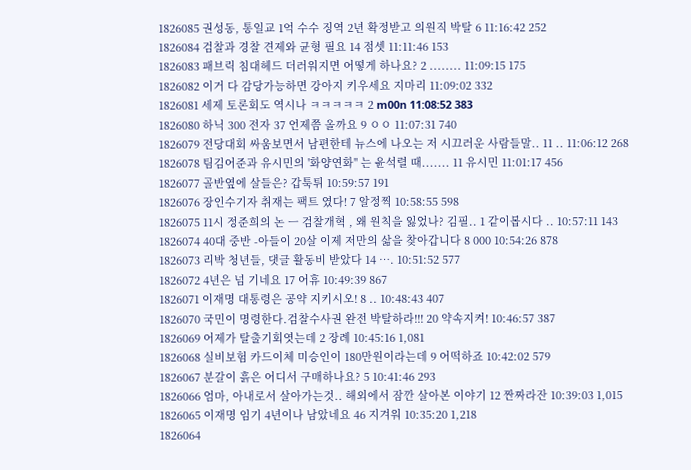1826085 권성동, 통일교 1억 수수 징역 2년 확정받고 의원직 박탈 6 11:16:42 252
1826084 검찰과 경찰 견제와 균형 필요 14 점셋 11:11:46 153
1826083 패브릭 침대헤드 더러워지면 어떻게 하나요? 2 ........ 11:09:15 175
1826082 이거 다 감당가능하면 강아지 키우세요 지마리 11:09:02 332
1826081 세제 토론회도 역시나 ㅋㅋㅋㅋㅋ 2 m00n 11:08:52 383
1826080 하닉 300 전자 37 언제쯤 올까요 9 ㅇㅇ 11:07:31 740
1826079 전당대회 싸움보면서 남편한테 뉴스에 나오는 저 시끄러운 사람들말.. 11 .. 11:06:12 268
1826078 팀김어준과 유시민의 '화양연화" 는 윤석렬 때....... 11 유시민 11:01:17 456
1826077 골반옆에 살들은? 갑툭튀 10:59:57 191
1826076 장인수기자 취재는 팩트 였다! 7 알정찍 10:58:55 598
1826075 11시 정준희의 논 ㅡ 검찰개혁 , 왜 원칙을 잃었나? 김필.. 1 같이봅시다 .. 10:57:11 143
1826074 40대 중반 -아들이 20살 이제 저만의 삶을 찾아갑니다 8 000 10:54:26 878
1826073 리박 청년들, 댓글 활동비 받았다 14 …. 10:51:52 577
1826072 4년은 넘 기네요 17 어휴 10:49:39 867
1826071 이재명 대통령은 공약 지키시오! 8 .. 10:48:43 407
1826070 국민이 명령한다.검찰수사권 완전 박탈하라!!! 20 약속지켜! 10:46:57 387
1826069 어제가 탈출기회엿는데 2 장례 10:45:16 1,081
1826068 실비보험 카드이체 미승인이 180만원이라는데 9 어떡하죠 10:42:02 579
1826067 분갈이 흙은 어디서 구매하나요? 5 10:41:46 293
1826066 엄마, 아내로서 살아가는것.. 해외에서 잠깐 살아본 이야기 12 짠짜라잔 10:39:03 1,015
1826065 이재명 임기 4년이나 남았네요 46 지겨워 10:35:20 1,218
1826064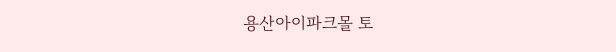용산아이파크몰 토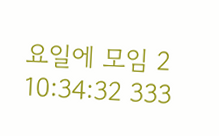요일에 모임 2 10:34:32 333